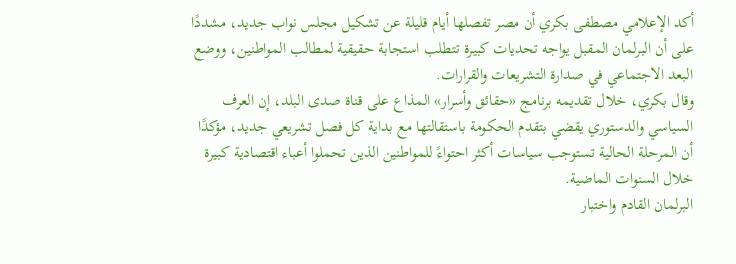أكد الإعلامي مصطفى بكري أن مصر تفصلها أيام قليلة عن تشكيل مجلس نواب جديد، مشددًا على أن البرلمان المقبل يواجه تحديات كبيرة تتطلب استجابة حقيقية لمطالب المواطنين، ووضع البعد الاجتماعي في صدارة التشريعات والقرارات.
وقال بكري، خلال تقديمه برنامج «حقائق وأسرار» المذاع على قناة صدى البلد، إن العرف السياسي والدستوري يقضي بتقدم الحكومة باستقالتها مع بداية كل فصل تشريعي جديد، مؤكدًا أن المرحلة الحالية تستوجب سياسات أكثر احتواءً للمواطنين الذين تحملوا أعباء اقتصادية كبيرة خلال السنوات الماضية.
البرلمان القادم واختبار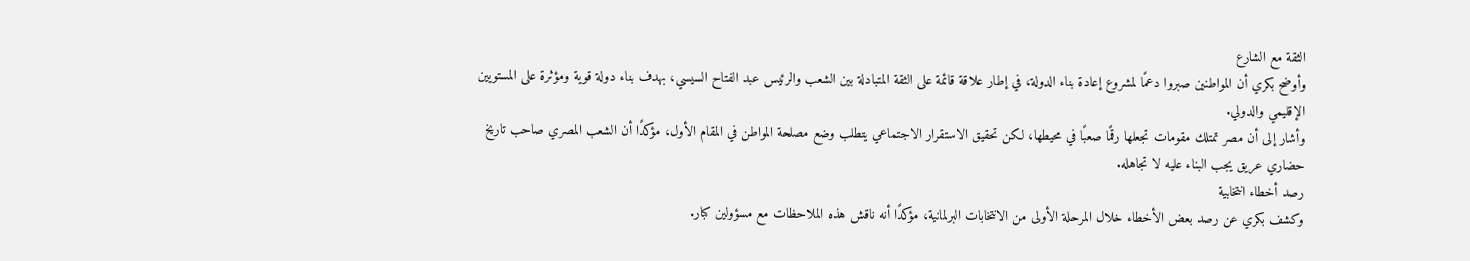الثقة مع الشارع
وأوضح بكري أن المواطنين صبروا دعمًا لمشروع إعادة بناء الدولة، في إطار علاقة قائمة على الثقة المتبادلة بين الشعب والرئيس عبد الفتاح السيسي، بهدف بناء دولة قوية ومؤثرة على المستويين الإقليمي والدولي.
وأشار إلى أن مصر تمتلك مقومات تجعلها رقمًا صعبًا في محيطها، لكن تحقيق الاستقرار الاجتماعي يتطلب وضع مصلحة المواطن في المقام الأول، مؤكدًا أن الشعب المصري صاحب تاريخ حضاري عريق يجب البناء عليه لا تجاهله.
رصد أخطاء انتخابية
وكشف بكري عن رصد بعض الأخطاء خلال المرحلة الأولى من الانتخابات البرلمانية، مؤكدًا أنه ناقش هذه الملاحظات مع مسؤولين كبار.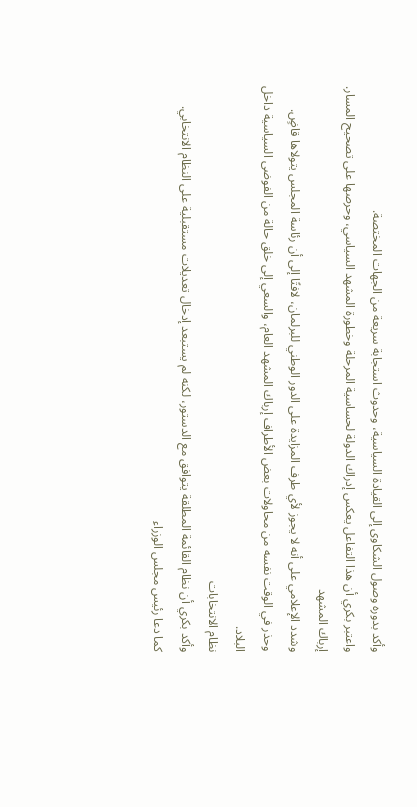وأكد بدوره وصول الشكاوى إلى القيادة السياسية، وحدوث استجابة سريعة من الجهات المختصة.
واعتبر بكري أن هذا التفاعل يعكس إدراك الدولة لحساسية المرحلة وخطورة المشهد السياسي، وحرصها على تصحيح المسار.
إرباك المشهد
وشدد الإعلامي على أنه لا يجوز لأي طرف المزايدة على الدور الوطني للبرلمان، لافتًا إلى أن رئاسة المجلس يتولاها قاضٍ.
وحذر في الوقت نفسه من محاولات بعض الأطراف إرباك المشهد العام، والسعي إلى خلق حالة من الفوضى السياسية داخل البلاد.
نظام الانتخابات
وأكد بكري أن نظام القائمة المطلقة يتوافق مع الدستور، لكنه لم يستبعد إدخال تعديلات مستقبلية على النظام الانتخابي.
كما دعا رئيس مجلس الوزراء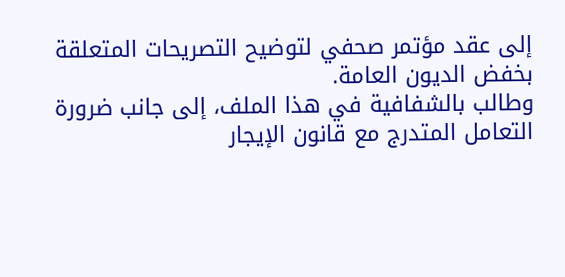إلى عقد مؤتمر صحفي لتوضيح التصريحات المتعلقة بخفض الديون العامة.
وطالب بالشفافية في هذا الملف، إلى جانب ضرورة التعامل المتدرج مع قانون الإيجار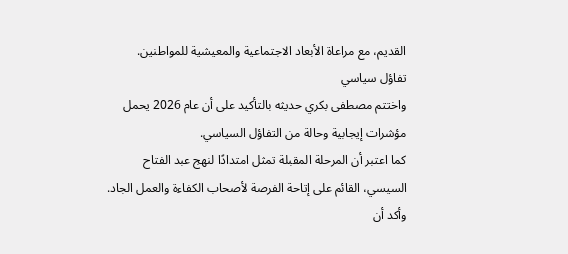القديم، مع مراعاة الأبعاد الاجتماعية والمعيشية للمواطنين.
تفاؤل سياسي
واختتم مصطفى بكري حديثه بالتأكيد على أن عام 2026 يحمل مؤشرات إيجابية وحالة من التفاؤل السياسي.
كما اعتبر أن المرحلة المقبلة تمثل امتدادًا لنهج عبد الفتاح السيسي، القائم على إتاحة الفرصة لأصحاب الكفاءة والعمل الجاد.
وأكد أن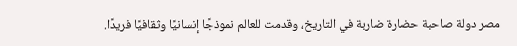مصر دولة صاحبة حضارة ضاربة في التاريخ، وقدمت للعالم نموذجًا إنسانيًا وثقافيًا فريدًا.